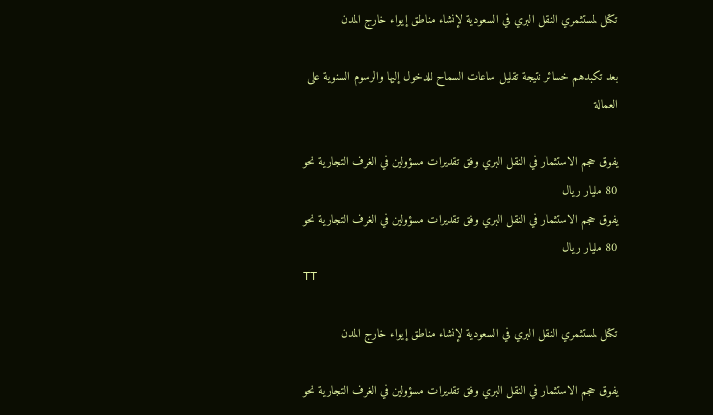تكتل لمستثمري النقل البري في السعودية لإنشاء مناطق إيواء خارج المدن

بعد تكبدهم خسائر نتيجة تقليل ساعات السماح للدخول إليها والرسوم السنوية على العمالة

يفوق حجم الاستثمار في النقل البري وفق تقديرات مسؤولين في الغرف التجارية نحو 80 مليار ريال
يفوق حجم الاستثمار في النقل البري وفق تقديرات مسؤولين في الغرف التجارية نحو 80 مليار ريال
TT

تكتل لمستثمري النقل البري في السعودية لإنشاء مناطق إيواء خارج المدن

يفوق حجم الاستثمار في النقل البري وفق تقديرات مسؤولين في الغرف التجارية نحو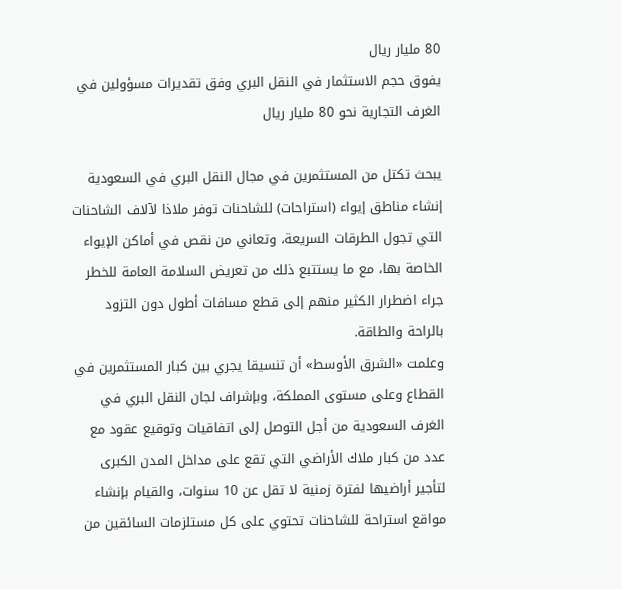80 مليار ريال
يفوق حجم الاستثمار في النقل البري وفق تقديرات مسؤولين في الغرف التجارية نحو 80 مليار ريال

يبحث تكتل من المستثمرين في مجال النقل البري في السعودية إنشاء مناطق إيواء (استراحات) للشاحنات توفر ملاذا لآلاف الشاحنات التي تجول الطرقات السريعة، وتعاني من نقص في أماكن الإيواء الخاصة بها، مع ما يستتبع ذلك من تعريض السلامة العامة للخطر جراء اضطرار الكثير منهم إلى قطع مسافات أطول دون التزود بالراحة والطاقة.
وعلمت «الشرق الأوسط» أن تنسيقا يجري بين كبار المستثمرين في القطاع وعلى مستوى المملكة، وبإشراف لجان النقل البري في الغرف السعودية من أجل التوصل إلى اتفاقيات وتوقيع عقود مع عدد من كبار ملاك الأراضي التي تقع على مداخل المدن الكبرى لتأجير أراضيها لفترة زمنية لا تقل عن 10 سنوات، والقيام بإنشاء مواقع استراحة للشاحنات تحتوي على كل مستلزمات السائقين من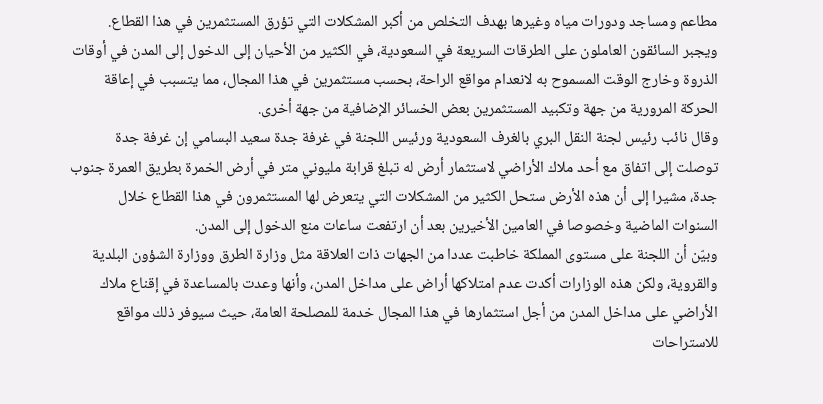مطاعم ومساجد ودورات مياه وغيرها بهدف التخلص من أكبر المشكلات التي تؤرق المستثمرين في هذا القطاع.
ويجبر السائقون العاملون على الطرقات السريعة في السعودية، في الكثير من الأحيان إلى الدخول إلى المدن في أوقات الذروة وخارج الوقت المسموح به لانعدام مواقع الراحة، بحسب مستثمرين في هذا المجال، مما يتسبب في إعاقة الحركة المرورية من جهة وتكبيد المستثمرين بعض الخسائر الإضافية من جهة أخرى.
وقال نائب رئيس لجنة النقل البري بالغرف السعودية ورئيس اللجنة في غرفة جدة سعيد البسامي إن غرفة جدة توصلت إلى اتفاق مع أحد ملاك الأراضي لاستثمار أرض له تبلغ قرابة مليوني متر في أرض الخمرة بطريق العمرة جنوب جدة، مشيرا إلى أن هذه الأرض ستحل الكثير من المشكلات التي يتعرض لها المستثمرون في هذا القطاع خلال السنوات الماضية وخصوصا في العامين الأخيرين بعد أن ارتفعت ساعات منع الدخول إلى المدن.
وبيّن أن اللجنة على مستوى المملكة خاطبت عددا من الجهات ذات العلاقة مثل وزارة الطرق ووزارة الشؤون البلدية والقروية، ولكن هذه الوزارات أكدت عدم امتلاكها أراض على مداخل المدن، وأنها وعدت بالمساعدة في إقناع ملاك الأراضي على مداخل المدن من أجل استثمارها في هذا المجال خدمة للمصلحة العامة، حيث سيوفر ذلك مواقع للاستراحات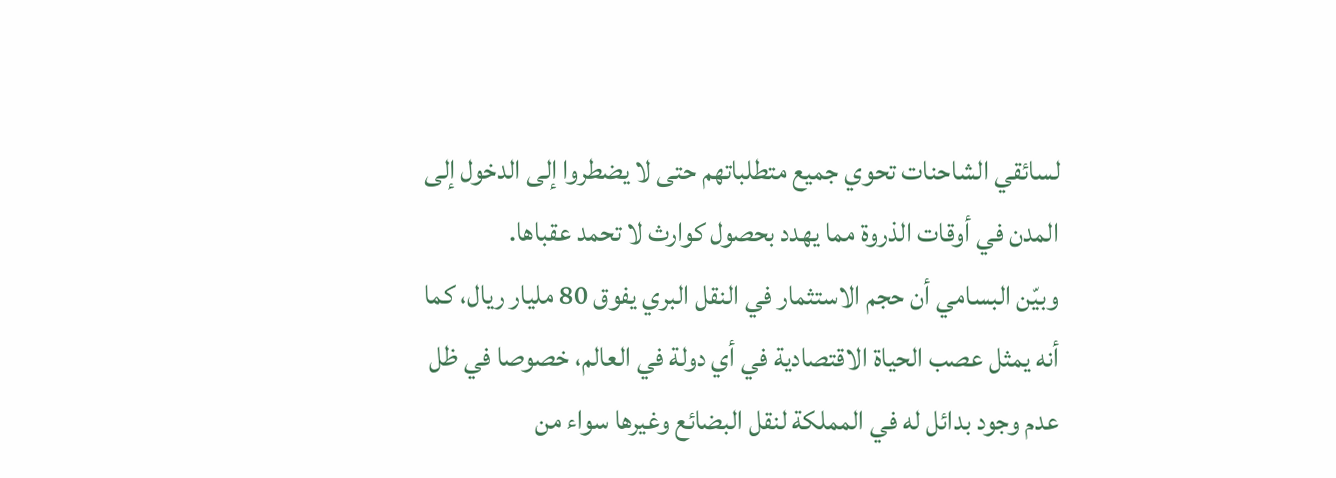لسائقي الشاحنات تحوي جميع متطلباتهم حتى لا يضطروا إلى الدخول إلى المدن في أوقات الذروة مما يهدد بحصول كوارث لا تحمد عقباها.
وبيّن البسامي أن حجم الاستثمار في النقل البري يفوق 80 مليار ريال، كما أنه يمثل عصب الحياة الاقتصادية في أي دولة في العالم، خصوصا في ظل عدم وجود بدائل له في المملكة لنقل البضائع وغيرها سواء من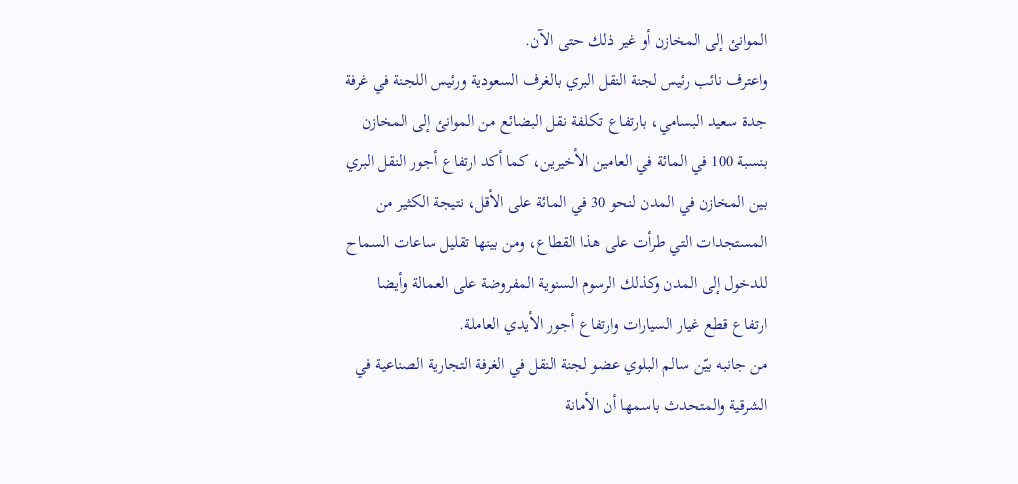الموانئ إلى المخازن أو غير ذلك حتى الآن.
واعترف نائب رئيس لجنة النقل البري بالغرف السعودية ورئيس اللجنة في غرفة جدة سعيد البسامي، بارتفاع تكلفة نقل البضائع من الموانئ إلى المخازن بنسبة 100 في المائة في العامين الأخيرين، كما أكد ارتفاع أجور النقل البري بين المخازن في المدن لنحو 30 في المائة على الأقل، نتيجة الكثير من المستجدات التي طرأت على هذا القطاع، ومن بينها تقليل ساعات السماح للدخول إلى المدن وكذلك الرسوم السنوية المفروضة على العمالة وأيضا ارتفاع قطع غيار السيارات وارتفاع أجور الأيدي العاملة.
من جانبه بيّن سالم البلوي عضو لجنة النقل في الغرفة التجارية الصناعية في الشرقية والمتحدث باسمها أن الأمانة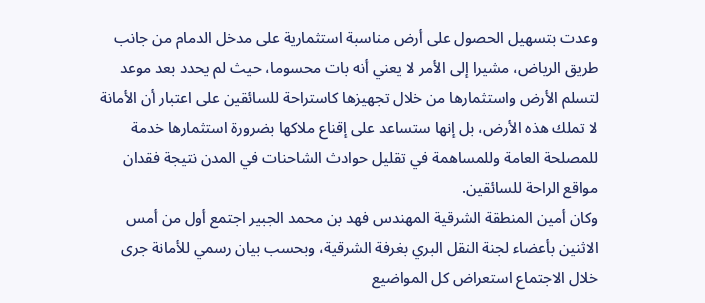وعدت بتسهيل الحصول على أرض مناسبة استثمارية على مدخل الدمام من جانب طريق الرياض، مشيرا إلى الأمر لا يعني أنه بات محسوما، حيث لم يحدد بعد موعد لتسلم الأرض واستثمارها من خلال تجهيزها كاستراحة للسائقين على اعتبار أن الأمانة لا تملك هذه الأرض، بل إنها ستساعد على إقناع ملاكها بضرورة استثمارها خدمة للمصلحة العامة وللمساهمة في تقليل حوادث الشاحنات في المدن نتيجة فقدان مواقع الراحة للسائقين.
وكان أمين المنطقة الشرقية المهندس فهد بن محمد الجبير اجتمع أول من أمس الاثنين بأعضاء لجنة النقل البري بغرفة الشرقية، وبحسب بيان رسمي للأمانة جرى خلال الاجتماع استعراض كل المواضيع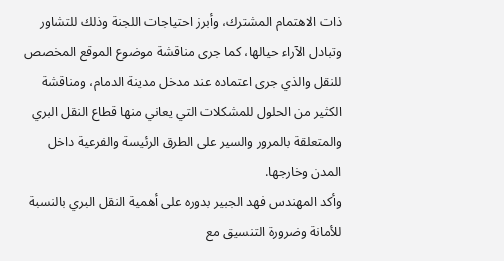ذات الاهتمام المشترك، وأبرز احتياجات اللجنة وذلك للتشاور وتبادل الآراء حيالها، كما جرى مناقشة موضوع الموقع المخصص للنقل والذي جرى اعتماده عند مدخل مدينة الدمام، ومناقشة الكثير من الحلول للمشكلات التي يعاني منها قطاع النقل البري والمتعلقة بالمرور والسير على الطرق الرئيسة والفرعية داخل المدن وخارجها.
وأكد المهندس فهد الجبير بدوره على أهمية النقل البري بالنسبة للأمانة وضرورة التنسيق مع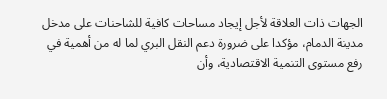الجهات ذات العلاقة لأجل إيجاد مساحات كافية للشاحنات على مدخل مدينة الدمام، مؤكدا على ضرورة دعم النقل البري لما له من أهمية في رفع مستوى التنمية الاقتصادية، وأن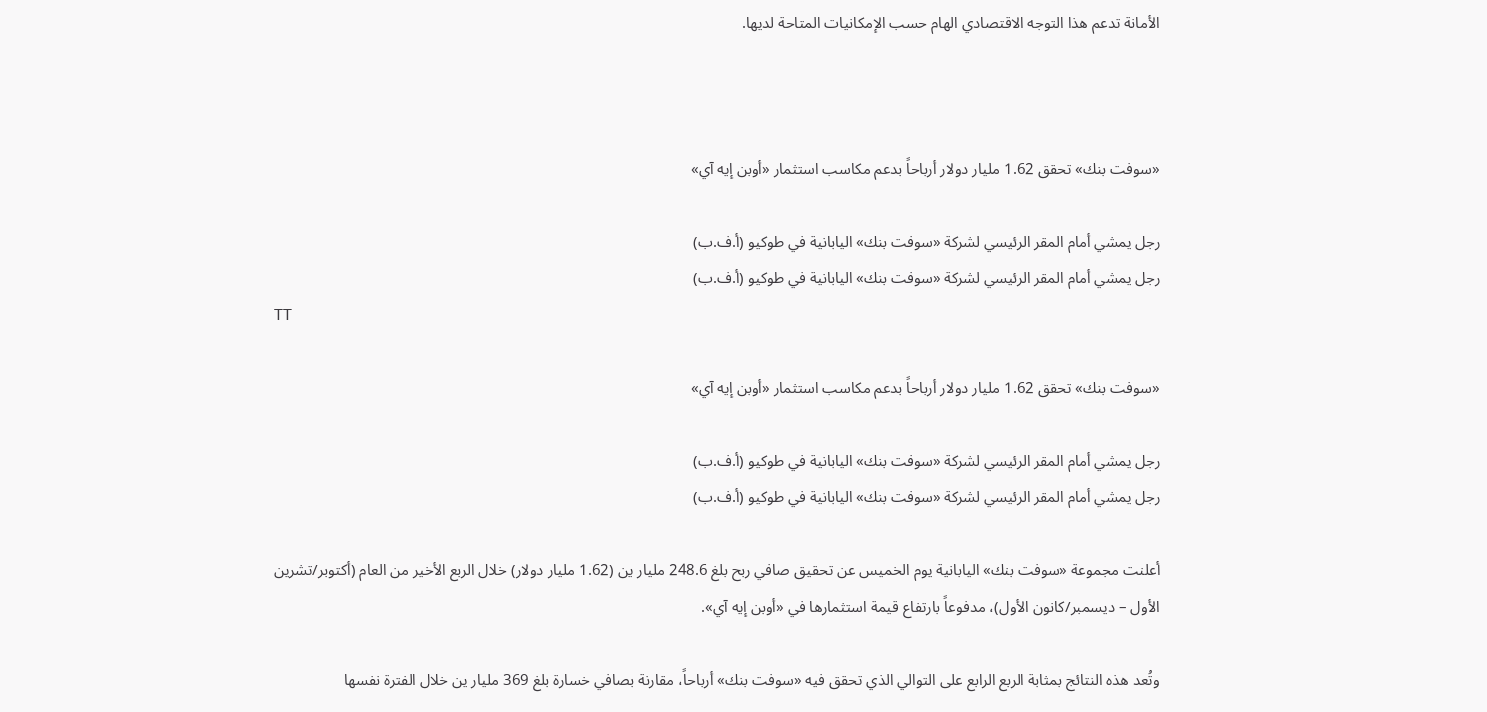الأمانة تدعم هذا التوجه الاقتصادي الهام حسب الإمكانيات المتاحة لديها.



«سوفت بنك» تحقق 1.62 مليار دولار أرباحاً بدعم مكاسب استثمار «أوبن إيه آي»

رجل يمشي أمام المقر الرئيسي لشركة «سوفت بنك» اليابانية في طوكيو (أ.ف.ب)
رجل يمشي أمام المقر الرئيسي لشركة «سوفت بنك» اليابانية في طوكيو (أ.ف.ب)
TT

«سوفت بنك» تحقق 1.62 مليار دولار أرباحاً بدعم مكاسب استثمار «أوبن إيه آي»

رجل يمشي أمام المقر الرئيسي لشركة «سوفت بنك» اليابانية في طوكيو (أ.ف.ب)
رجل يمشي أمام المقر الرئيسي لشركة «سوفت بنك» اليابانية في طوكيو (أ.ف.ب)

أعلنت مجموعة «سوفت بنك» اليابانية يوم الخميس عن تحقيق صافي ربح بلغ 248.6 مليار ين (1.62 مليار دولار) خلال الربع الأخير من العام (أكتوبر/تشرين الأول – ديسمبر/كانون الأول)، مدفوعاً بارتفاع قيمة استثمارها في «أوبن إيه آي».

وتُعد هذه النتائج بمثابة الربع الرابع على التوالي الذي تحقق فيه «سوفت بنك» أرباحاً، مقارنة بصافي خسارة بلغ 369 مليار ين خلال الفترة نفسها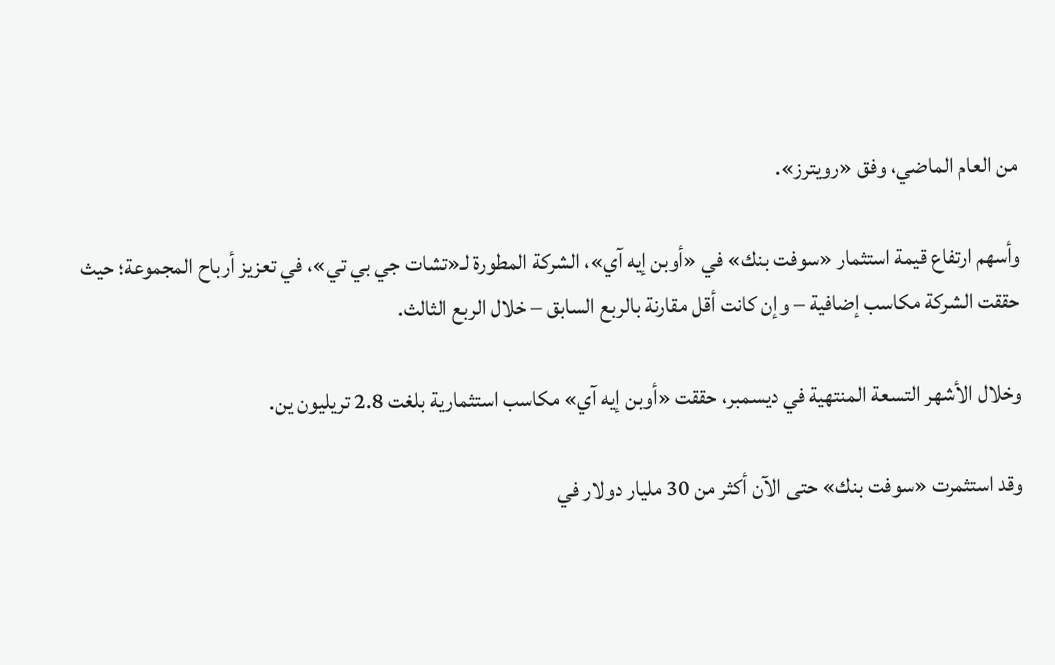من العام الماضي، وفق «رويترز».

وأسهم ارتفاع قيمة استثمار «سوفت بنك» في «أوبن إيه آي»، الشركة المطورة لـ«تشات جي بي تي»، في تعزيز أرباح المجموعة؛ حيث حققت الشركة مكاسب إضافية – وإن كانت أقل مقارنة بالربع السابق – خلال الربع الثالث.

وخلال الأشهر التسعة المنتهية في ديسمبر، حققت «أوبن إيه آي» مكاسب استثمارية بلغت 2.8 تريليون ين.

وقد استثمرت «سوفت بنك» حتى الآن أكثر من 30 مليار دولار في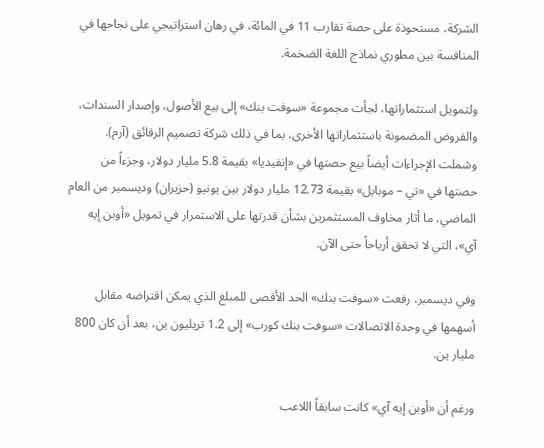الشركة، مستحوذة على حصة تقارب 11 في المائة، في رهان استراتيجي على نجاحها في المنافسة بين مطوري نماذج اللغة الضخمة.

ولتمويل استثماراتها، لجأت مجموعة «سوفت بنك» إلى بيع الأصول، وإصدار السندات، والقروض المضمونة باستثماراتها الأخرى، بما في ذلك شركة تصميم الرقائق (آرم). وشملت الإجراءات أيضاً بيع حصتها في «إنفيديا» بقيمة 5.8 مليار دولار، وجزءاً من حصتها في «تي – موبايل» بقيمة 12.73 مليار دولار بين يونيو (حزيران) وديسمبر من العام الماضي، ما أثار مخاوف المستثمرين بشأن قدرتها على الاستمرار في تمويل «أوبن إيه آي»، التي لا تحقق أرباحاً حتى الآن.

وفي ديسمبر، رفعت «سوفت بنك» الحد الأقصى للمبلغ الذي يمكن اقتراضه مقابل أسهمها في وحدة الاتصالات «سوفت بنك كورب» إلى 1.2 تريليون ين، بعد أن كان 800 مليار ين.

ورغم أن «أوبن إيه آي» كانت سابقاً اللاعب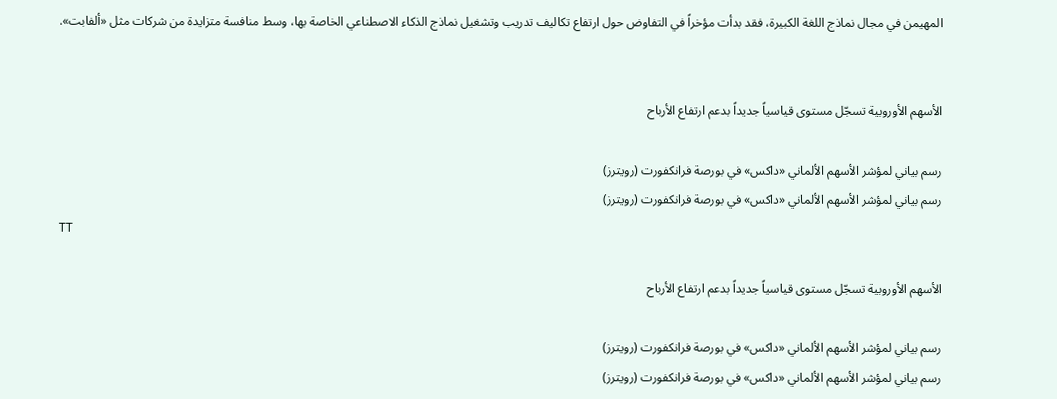المهيمن في مجال نماذج اللغة الكبيرة، فقد بدأت مؤخراً في التفاوض حول ارتفاع تكاليف تدريب وتشغيل نماذج الذكاء الاصطناعي الخاصة بها، وسط منافسة متزايدة من شركات مثل «ألفابت».


الأسهم الأوروبية تسجّل مستوى قياسياً جديداً بدعم ارتفاع الأرباح

رسم بياني لمؤشر الأسهم الألماني «داكس» في بورصة فرانكفورت (رويترز)
رسم بياني لمؤشر الأسهم الألماني «داكس» في بورصة فرانكفورت (رويترز)
TT

الأسهم الأوروبية تسجّل مستوى قياسياً جديداً بدعم ارتفاع الأرباح

رسم بياني لمؤشر الأسهم الألماني «داكس» في بورصة فرانكفورت (رويترز)
رسم بياني لمؤشر الأسهم الألماني «داكس» في بورصة فرانكفورت (رويترز)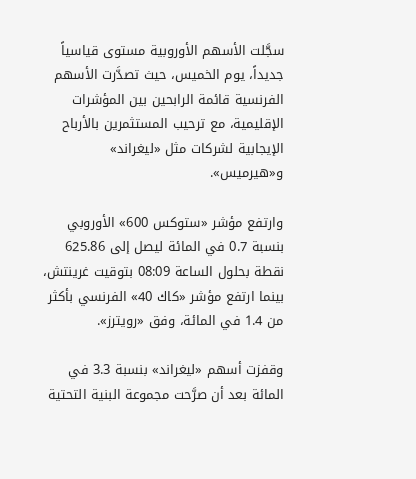سجَّلت الأسهم الأوروبية مستوى قياسياً جديداً، يوم الخميس، حيث تصدَّرت الأسهم الفرنسية قائمة الرابحين بين المؤشرات الإقليمية، مع ترحيب المستثمرين بالأرباح الإيجابية لشركات مثل «ليغراند» و«هيرميس».

وارتفع مؤشر «ستوكس 600» الأوروبي بنسبة 0.7 في المائة ليصل إلى 625.86 نقطة بحلول الساعة 08:09 بتوقيت غرينتش، بينما ارتفع مؤشر «كاك 40» الفرنسي بأكثر من 1.4 في المائة، وفق «رويترز».

وقفزت أسهم «ليغراند» بنسبة 3.3 في المائة بعد أن صرَّحت مجموعة البنية التحتية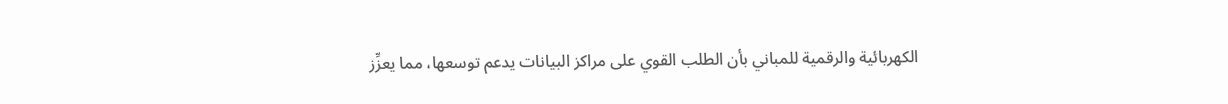الكهربائية والرقمية للمباني بأن الطلب القوي على مراكز البيانات يدعم توسعها، مما يعزِّز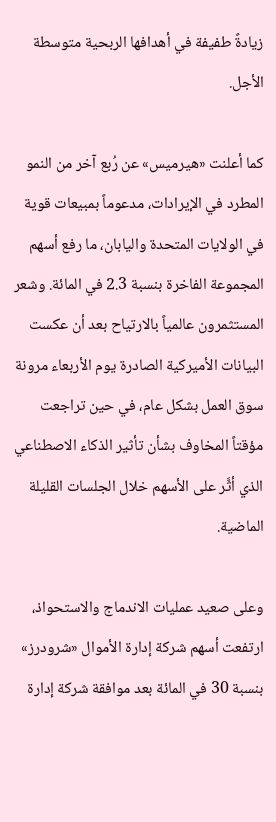زيادةً طفيفة في أهدافها الربحية متوسطة الأجل.

كما أعلنت «هيرميس» عن رُبع آخر من النمو المطرد في الإيرادات، مدعوماً بمبيعات قوية في الولايات المتحدة واليابان، ما رفع أسهم المجموعة الفاخرة بنسبة 2.3 في المائة. وشعر المستثمرون عالمياً بالارتياح بعد أن عكست البيانات الأميركية الصادرة يوم الأربعاء مرونة سوق العمل بشكل عام، في حين تراجعت مؤقتاً المخاوف بشأن تأثير الذكاء الاصطناعي الذي أثَّر على الأسهم خلال الجلسات القليلة الماضية.

وعلى صعيد عمليات الاندماج والاستحواذ، ارتفعت أسهم شركة إدارة الأموال «شرودرز» بنسبة 30 في المائة بعد موافقة شركة إدارة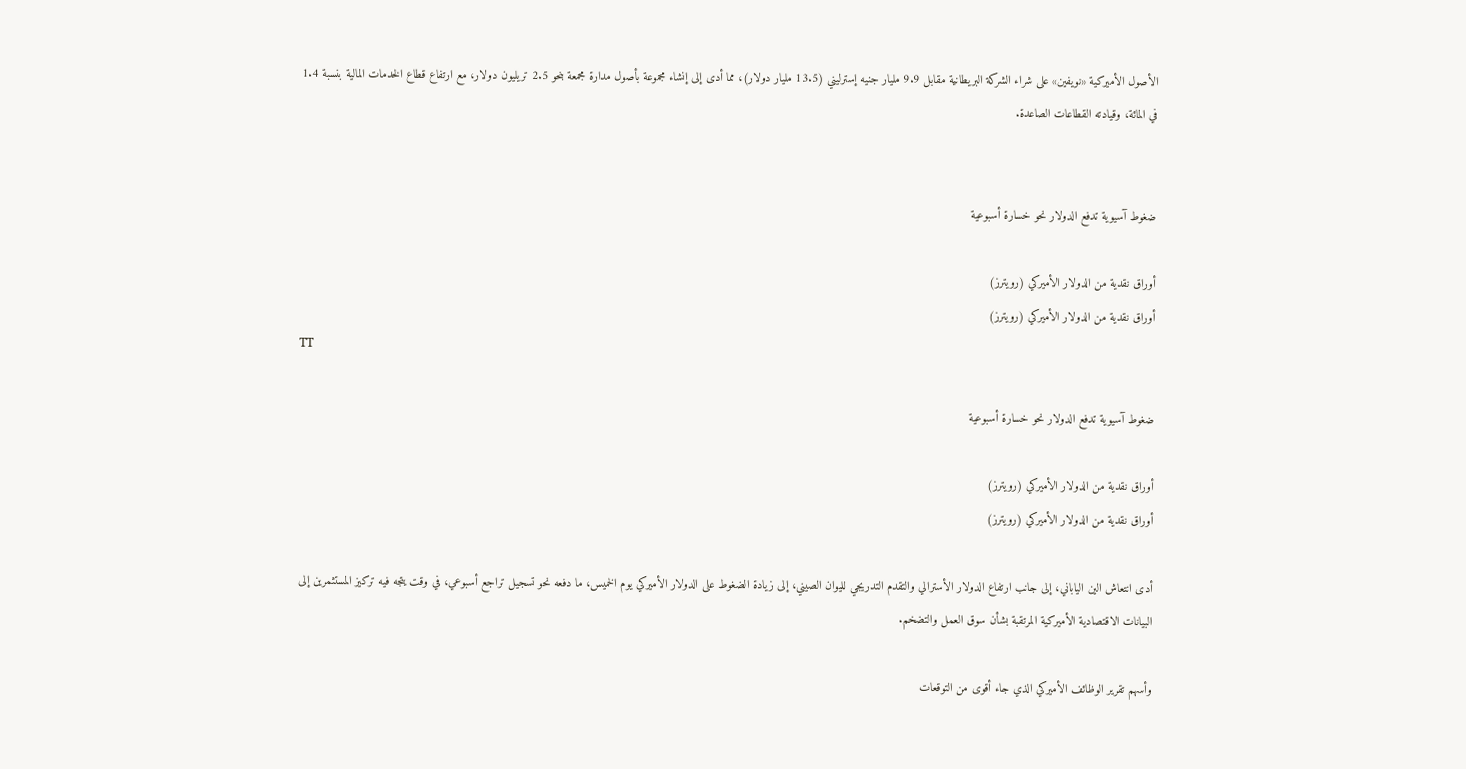الأصول الأميركية «نويفين» على شراء الشركة البريطانية مقابل 9.9 مليار جنيه إسترليني (13.5 مليار دولار)، مما أدى إلى إنشاء مجموعة بأصول مدارة مجمعة بنحو 2.5 تريليون دولار، مع ارتفاع قطاع الخدمات المالية بنسبة 1.4 في المائة، وقيادته القطاعات الصاعدة.


ضغوط آسيوية تدفع الدولار نحو خسارة أسبوعية

أوراق نقدية من الدولار الأميركي (رويترز)
أوراق نقدية من الدولار الأميركي (رويترز)
TT

ضغوط آسيوية تدفع الدولار نحو خسارة أسبوعية

أوراق نقدية من الدولار الأميركي (رويترز)
أوراق نقدية من الدولار الأميركي (رويترز)

أدى انتعاش الين الياباني، إلى جانب ارتفاع الدولار الأسترالي والتقدم التدريجي لليوان الصيني، إلى زيادة الضغوط على الدولار الأميركي يوم الخميس، ما دفعه نحو تسجيل تراجع أسبوعي، في وقت يتجه فيه تركيز المستثمرين إلى البيانات الاقتصادية الأميركية المرتقبة بشأن سوق العمل والتضخم.

وأسهم تقرير الوظائف الأميركي الذي جاء أقوى من التوقعات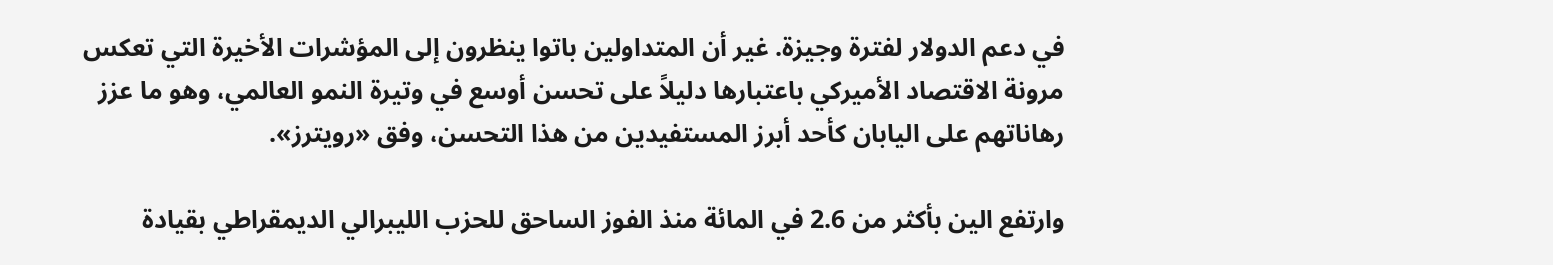في دعم الدولار لفترة وجيزة. غير أن المتداولين باتوا ينظرون إلى المؤشرات الأخيرة التي تعكس مرونة الاقتصاد الأميركي باعتبارها دليلاً على تحسن أوسع في وتيرة النمو العالمي، وهو ما عزز رهاناتهم على اليابان كأحد أبرز المستفيدين من هذا التحسن، وفق «رويترز».

وارتفع الين بأكثر من 2.6 في المائة منذ الفوز الساحق للحزب الليبرالي الديمقراطي بقيادة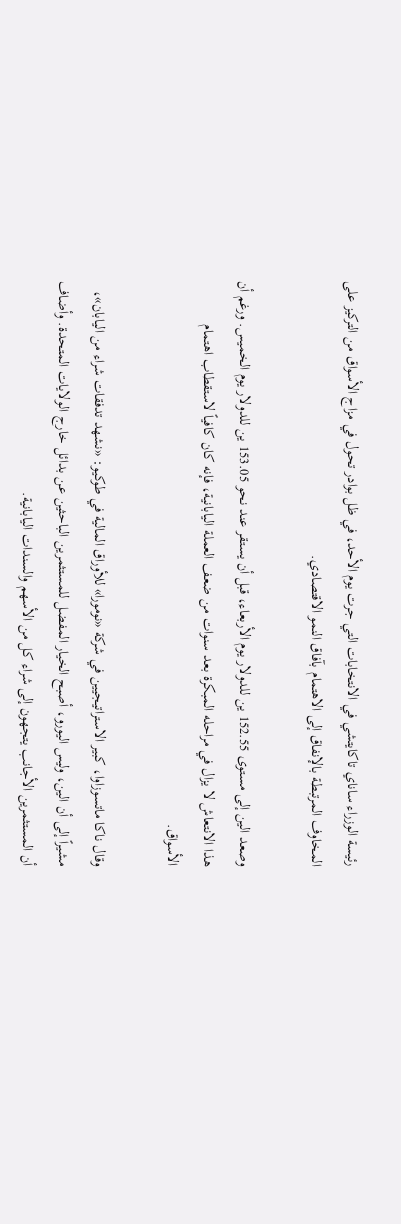رئيسة الوزراء ساناي تاكايتشي في الانتخابات التي جرت يوم الأحد، في ظل بوادر تحول في مزاج الأسواق من التركيز على المخاوف المرتبطة بالإنفاق إلى الاهتمام بآفاق النمو الاقتصادي.

وصعد الين إلى مستوى 152.55 ين للدولار يوم الأربعاء، قبل أن يستقر عند نحو 153.05 ين للدولار يوم الخميس. ورغم أن هذا الانتعاش لا يزال في مراحله المبكرة بعد سنوات من ضعف العملة اليابانية، فإنه كان كافياً لاستقطاب اهتمام الأسواق.

وقال ناكا ماتسوزاوا، كبير الاستراتيجيين في شركة «نومورا» للأوراق المالية في طوكيو: «نشهد تدفقات شراء من اليابان»، مشيراً إلى أن الين، وليس اليورو، أصبح الخيار المفضل للمستثمرين الباحثين عن بدائل خارج الولايات المتحدة. وأضاف أن المستثمرين الأجانب يتجهون إلى شراء كل من الأسهم والسندات اليابانية.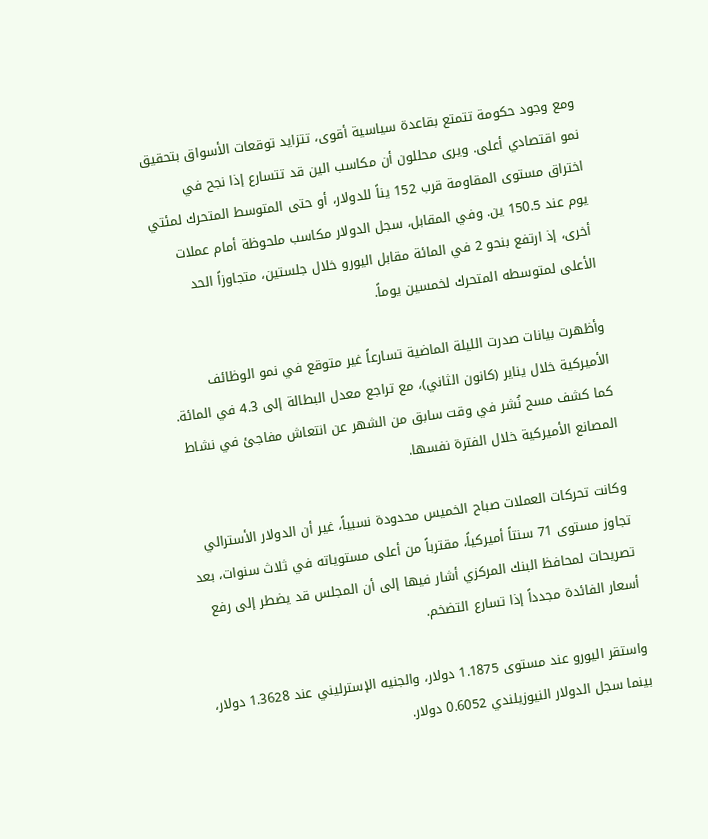ومع وجود حكومة تتمتع بقاعدة سياسية أقوى، تتزايد توقعات الأسواق بتحقيق نمو اقتصادي أعلى. ويرى محللون أن مكاسب الين قد تتسارع إذا نجح في اختراق مستوى المقاومة قرب 152 يناً للدولار، أو حتى المتوسط المتحرك لمئتي يوم عند 150.5 ين. وفي المقابل، سجل الدولار مكاسب ملحوظة أمام عملات أخرى، إذ ارتفع بنحو 2 في المائة مقابل اليورو خلال جلستين، متجاوزاً الحد الأعلى لمتوسطه المتحرك لخمسين يوماً.

وأظهرت بيانات صدرت الليلة الماضية تسارعاً غير متوقع في نمو الوظائف الأميركية خلال يناير (كانون الثاني)، مع تراجع معدل البطالة إلى 4.3 في المائة. كما كشف مسح نُشر في وقت سابق من الشهر عن انتعاش مفاجئ في نشاط المصانع الأميركية خلال الفترة نفسها.

وكانت تحركات العملات صباح الخميس محدودة نسبياً، غير أن الدولار الأسترالي تجاوز مستوى 71 سنتاً أميركياً، مقترباً من أعلى مستوياته في ثلاث سنوات، بعد تصريحات لمحافظ البنك المركزي أشار فيها إلى أن المجلس قد يضطر إلى رفع أسعار الفائدة مجدداً إذا تسارع التضخم.

واستقر اليورو عند مستوى 1.1875 دولار، والجنيه الإسترليني عند 1.3628 دولار، بينما سجل الدولار النيوزيلندي 0.6052 دولار.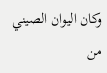وكان اليوان الصيني من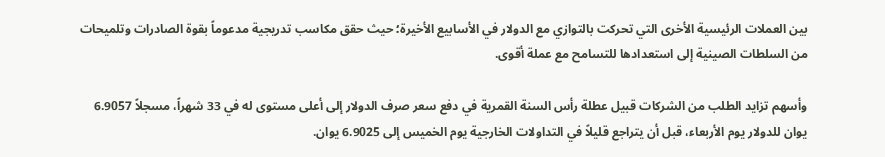بين العملات الرئيسية الأخرى التي تحركت بالتوازي مع الدولار في الأسابيع الأخيرة؛ حيث حقق مكاسب تدريجية مدعوماً بقوة الصادرات وتلميحات من السلطات الصينية إلى استعدادها للتسامح مع عملة أقوى.

وأسهم تزايد الطلب من الشركات قبيل عطلة رأس السنة القمرية في دفع سعر صرف الدولار إلى أعلى مستوى له في 33 شهراً، مسجلاً 6.9057 يوان للدولار يوم الأربعاء، قبل أن يتراجع قليلاً في التداولات الخارجية يوم الخميس إلى 6.9025 يوان.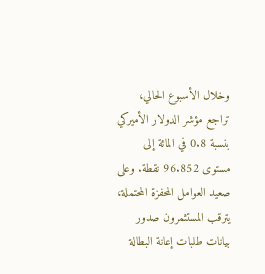وخلال الأسبوع الحالي، تراجع مؤشر الدولار الأميركي بنسبة 0.8 في المائة إلى مستوى 96.852 نقطة. وعلى صعيد العوامل المحفزة المحتملة، يترقب المستثمرون صدور بيانات طلبات إعانة البطالة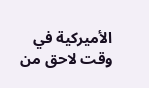الأميركية في وقت لاحق من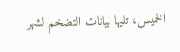الخميس، تليها بيانات التضخم لشهر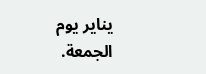يناير يوم الجمعة.